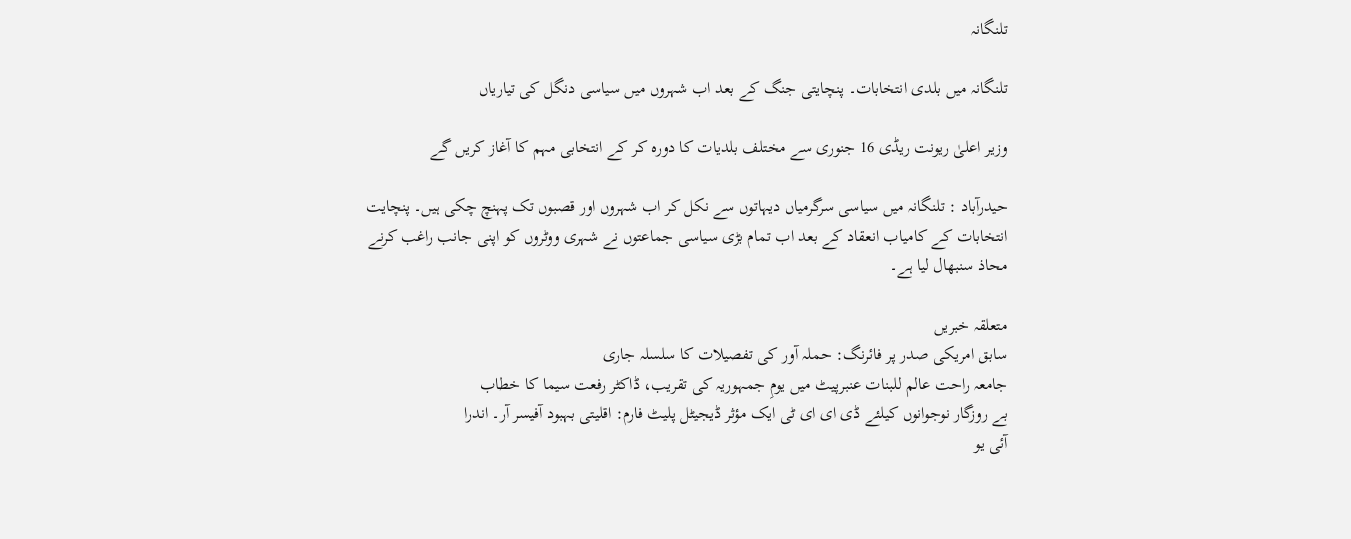تلنگانہ

تلنگانہ میں بلدی انتخابات۔ پنچایتی جنگ کے بعد اب شہروں میں سیاسی دنگل کی تیاریاں

وزیر اعلیٰ ریونت ریڈی 16 جنوری سے مختلف بلدیات کا دورہ کر کے انتخابی مہم کا آغاز کریں گے

حیدرآباد : تلنگانہ میں سیاسی سرگرمیاں دیہاتوں سے نکل کر اب شہروں اور قصبوں تک پہنچ چکی ہیں۔ پنچایت انتخابات کے کامیاب انعقاد کے بعد اب تمام بڑی سیاسی جماعتوں نے شہری ووٹروں کو اپنی جانب راغب کرنے محاذ سنبھال لیا ہے۔

متعلقہ خبریں
سابق امریکی صدر پر فائرنگ: حملہ آور کی تفصیلات کا سلسلہ جاری
جامعہ راحت عالم للبنات عنبرپیٹ میں یومِ جمہوریہ کی تقریب، ڈاکٹر رفعت سیما کا خطاب
بے روزگار نوجوانوں کیلئے ڈی ای ای ٹی ایک مؤثر ڈیجیٹل پلیٹ فارم: اقلیتی بہبود آفیسر آر۔ اندرا
آئی یو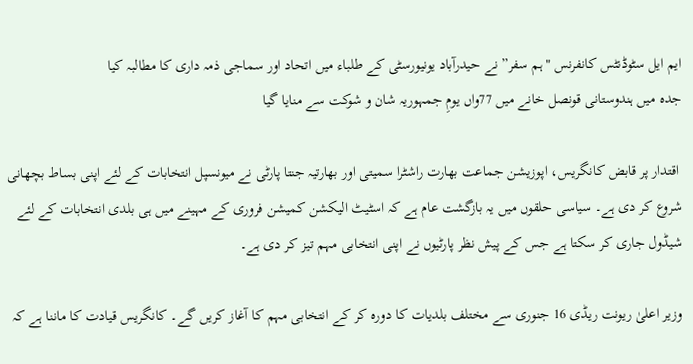ایم ایل سٹوڈنٹس کانفرنس "ہم سفر” نے حیدرآباد یونیورسٹی کے طلباء میں اتحاد اور سماجی ذمہ داری کا مطالبہ کیا
جدہ میں ہندوستانی قونصل خانے میں 77واں یومِ جمہوریہ شان و شوکت سے منایا گیا

 اقتدار پر قابض کانگریس، اپوزیشن جماعت بھارت راشٹرا سمیتی اور بھارتیہ جنتا پارٹی نے میونسپل انتخابات کے لئے اپنی بساط بچھانی شروع کر دی ہے۔ سیاسی حلقوں میں یہ بازگشت عام ہے کہ اسٹیٹ الیکشن کمیشن فروری کے مہینے میں ہی بلدی انتخابات کے لئے شیڈول جاری کر سکتا ہے جس کے پیش نظر پارٹیوں نے اپنی انتخابی مہم تیز کر دی ہے۔

وزیر اعلیٰ ریونت ریڈی 16 جنوری سے مختلف بلدیات کا دورہ کر کے انتخابی مہم کا آغاز کریں گے۔ کانگریس قیادت کا ماننا ہے کہ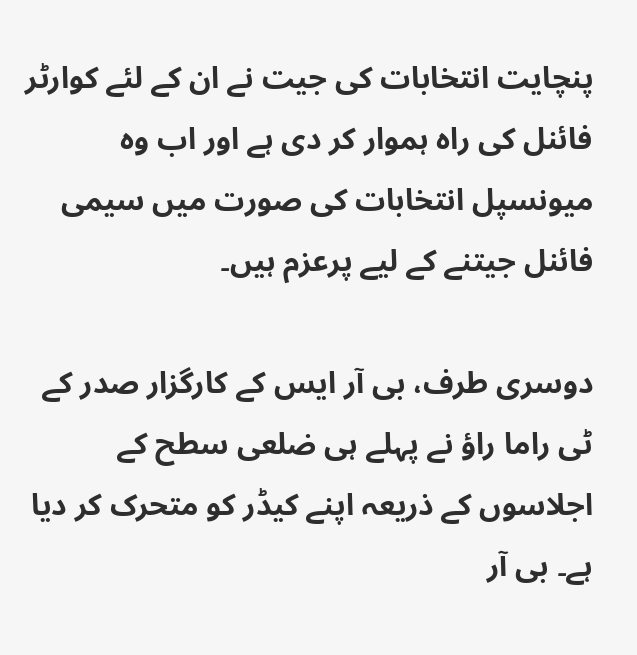پنچایت انتخابات کی جیت نے ان کے لئے کوارٹر فائنل کی راہ ہموار کر دی ہے اور اب وہ میونسپل انتخابات کی صورت میں سیمی فائنل جیتنے کے لیے پرعزم ہیں۔

دوسری طرف، بی آر ایس کے کارگزار صدر کے ٹی راما راؤ نے پہلے ہی ضلعی سطح کے اجلاسوں کے ذریعہ اپنے کیڈر کو متحرک کر دیا ہے۔ بی آر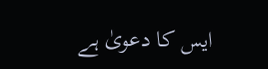ایس کا دعویٰ ہے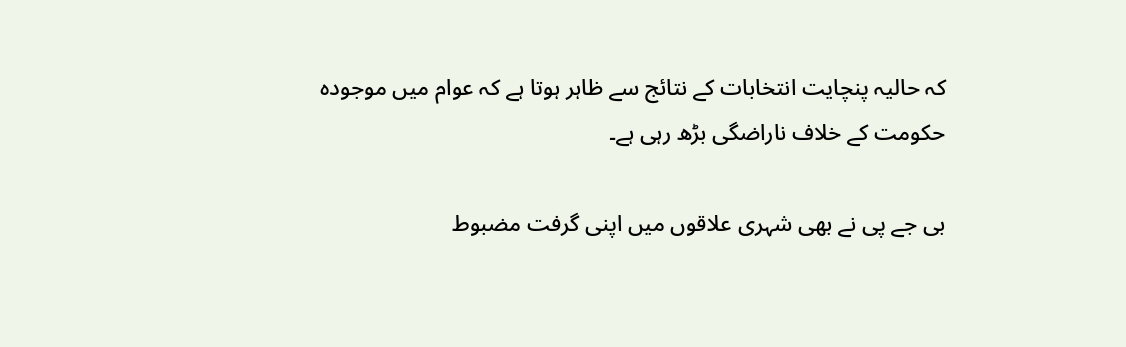کہ حالیہ پنچایت انتخابات کے نتائج سے ظاہر ہوتا ہے کہ عوام میں موجودہ حکومت کے خلاف ناراضگی بڑھ رہی ہے۔

بی جے پی نے بھی شہری علاقوں میں اپنی گرفت مضبوط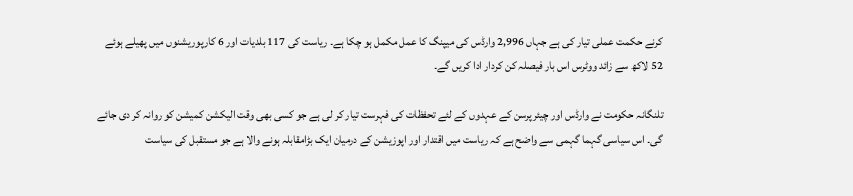کرنے حکمت عملی تیار کی ہے جہاں 2,996 وارڈس کی میپنگ کا عمل مکمل ہو چکا ہے۔ ریاست کی 117 بلدیات اور 6 کارپوریشنوں میں پھیلے ہوئے 52 لاکھ سے زائد ووٹرس اس بار فیصلہ کن کردار ادا کریں گے۔

تلنگانہ حکومت نے وارڈس اور چیئرپرسن کے عہدوں کے لئے تحفظات کی فہرست تیار کر لی ہے جو کسی بھی وقت الیکشن کمیشن کو روانہ کر دی جائے گی۔ اس سیاسی گہما گہمی سے واضح ہے کہ ریاست میں اقتدار اور اپوزیشن کے درمیان ایک بڑامقابلہ ہونے والا ہے جو مستقبل کی سیاست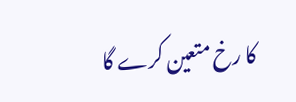کا رخ متعین کرے گا